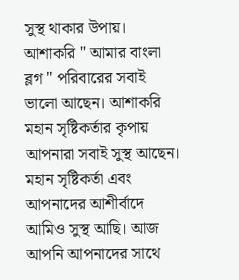সুস্থ থাকার উপায়।
আশাকরি " আমার বাংলা ব্লগ " পরিবারের সবাই ভালো আছেন। আশাকরি মহান সৃষ্টিকর্তার কৃপায় আপনারা সবাই সুস্থ আছেন। মহান সৃষ্টিকর্তা এবং আপনাদের আশীর্বাদে আমিও সুস্থ আছি। আজ আপনি আপনাদের সাথে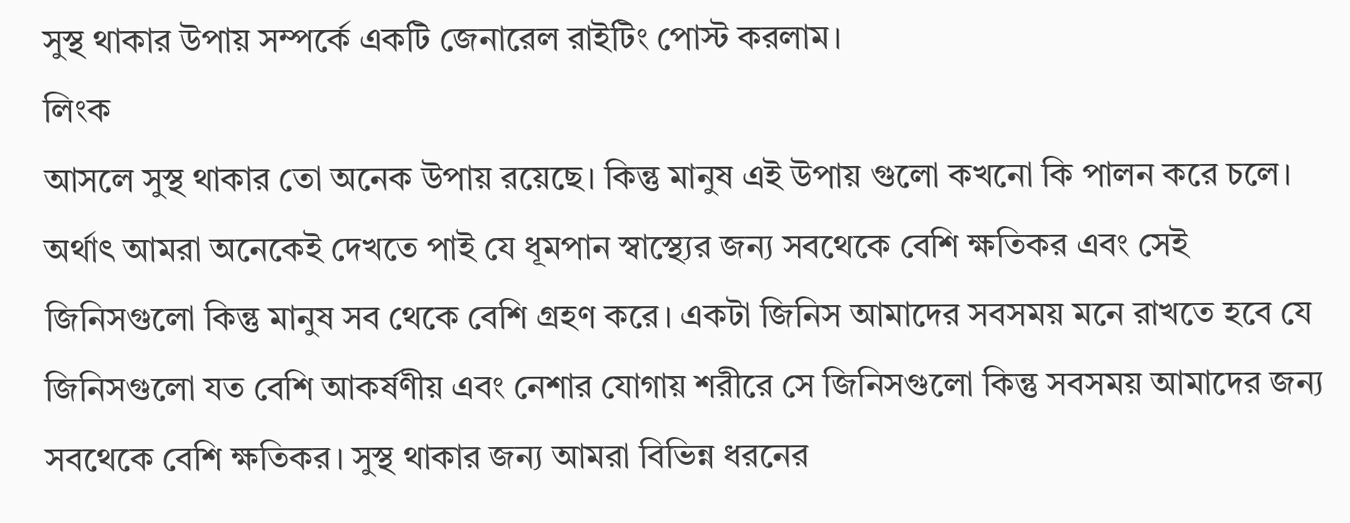সুস্থ থাকার উপায় সম্পর্কে একটি জেনারেল রাইটিং পোস্ট করলাম।
লিংক
আসলে সুস্থ থাকার তো অনেক উপায় রয়েছে। কিন্তু মানুষ এই উপায় গুলো কখনো কি পালন করে চলে। অর্থাৎ আমরা অনেকেই দেখতে পাই যে ধূমপান স্বাস্থ্যের জন্য সবথেকে বেশি ক্ষতিকর এবং সেই জিনিসগুলো কিন্তু মানুষ সব থেকে বেশি গ্রহণ করে। একটা জিনিস আমাদের সবসময় মনে রাখতে হবে যে জিনিসগুলো যত বেশি আকর্ষণীয় এবং নেশার যোগায় শরীরে সে জিনিসগুলো কিন্তু সবসময় আমাদের জন্য সবথেকে বেশি ক্ষতিকর। সুস্থ থাকার জন্য আমরা বিভিন্ন ধরনের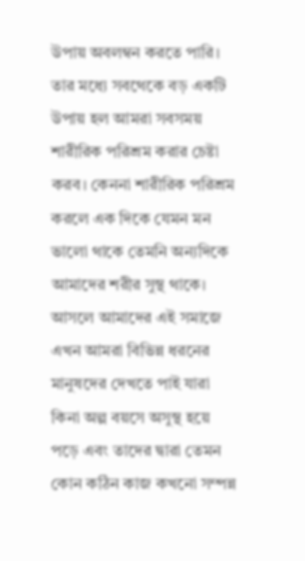উপায় অবলম্বন করতে পারি। তার মধ্যে সবথেকে বড় একটি উপায় হল আমরা সবসময় শারীরিক পরিশ্রম করার চেষ্টা করব। কেননা শারীরিক পরিশ্রম করলে এক দিকে যেমন মন ভালো থাকে তেমনি অন্যদিকে আমাদের শরীর সুস্থ থাকে।
আসলে আমাদের এই সমাজে এখন আমরা বিভিন্ন ধরনের মানুষদের দেখতে পাই যারা কিনা অল্প বয়সে অসুস্থ হয়ে পড়ে এবং তাদের দ্বারা তেমন কোন কঠিন কাজ কখনো সম্পন্ন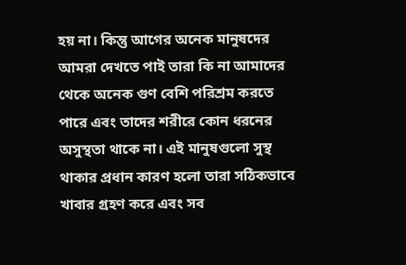হয় না। কিন্তু আগের অনেক মানুষদের আমরা দেখতে পাই তারা কি না আমাদের থেকে অনেক গুণ বেশি পরিশ্রম করতে পারে এবং তাদের শরীরে কোন ধরনের অসুস্থতা থাকে না। এই মানুষগুলো সুস্থ থাকার প্রধান কারণ হলো তারা সঠিকভাবে খাবার গ্রহণ করে এবং সব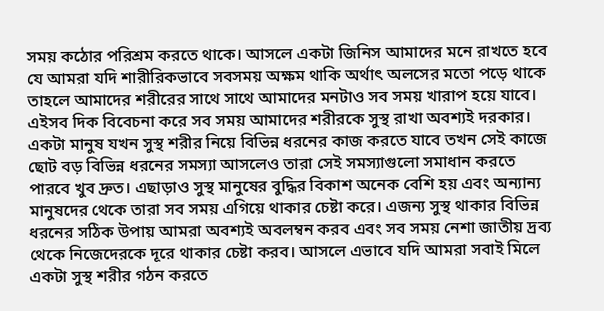সময় কঠোর পরিশ্রম করতে থাকে। আসলে একটা জিনিস আমাদের মনে রাখতে হবে যে আমরা যদি শারীরিকভাবে সবসময় অক্ষম থাকি অর্থাৎ অলসের মতো পড়ে থাকে তাহলে আমাদের শরীরের সাথে সাথে আমাদের মনটাও সব সময় খারাপ হয়ে যাবে।
এইসব দিক বিবেচনা করে সব সময় আমাদের শরীরকে সুস্থ রাখা অবশ্যই দরকার। একটা মানুষ যখন সুস্থ শরীর নিয়ে বিভিন্ন ধরনের কাজ করতে যাবে তখন সেই কাজে ছোট বড় বিভিন্ন ধরনের সমস্যা আসলেও তারা সেই সমস্যাগুলো সমাধান করতে পারবে খুব দ্রুত। এছাড়াও সুস্থ মানুষের বুদ্ধির বিকাশ অনেক বেশি হয় এবং অন্যান্য মানুষদের থেকে তারা সব সময় এগিয়ে থাকার চেষ্টা করে। এজন্য সুস্থ থাকার বিভিন্ন ধরনের সঠিক উপায় আমরা অবশ্যই অবলম্বন করব এবং সব সময় নেশা জাতীয় দ্রব্য থেকে নিজেদেরকে দূরে থাকার চেষ্টা করব। আসলে এভাবে যদি আমরা সবাই মিলে একটা সুস্থ শরীর গঠন করতে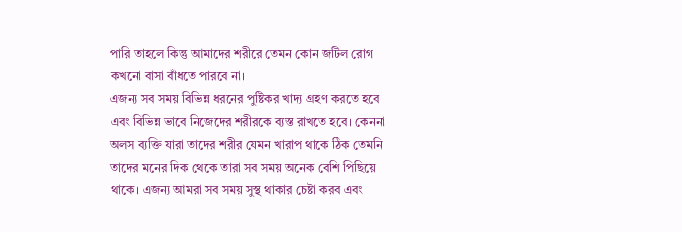পারি তাহলে কিন্তু আমাদের শরীরে তেমন কোন জটিল রোগ কখনো বাসা বাঁধতে পারবে না।
এজন্য সব সময় বিভিন্ন ধরনের পুষ্টিকর খাদ্য গ্রহণ করতে হবে এবং বিভিন্ন ভাবে নিজেদের শরীরকে ব্যস্ত রাখতে হবে। কেননা অলস ব্যক্তি যারা তাদের শরীর যেমন খারাপ থাকে ঠিক তেমনি তাদের মনের দিক থেকে তারা সব সময় অনেক বেশি পিছিয়ে থাকে। এজন্য আমরা সব সময় সুস্থ থাকার চেষ্টা করব এবং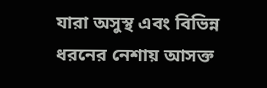যারা অসুস্থ এবং বিভিন্ন ধরনের নেশায় আসক্ত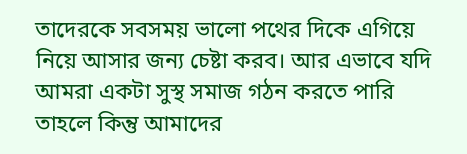তাদেরকে সবসময় ভালো পথের দিকে এগিয়ে নিয়ে আসার জন্য চেষ্টা করব। আর এভাবে যদি আমরা একটা সুস্থ সমাজ গঠন করতে পারি তাহলে কিন্তু আমাদের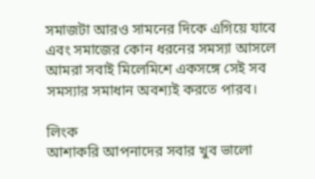সমাজটা আরও সামনের দিকে এগিয়ে যাবে এবং সমাজের কোন ধরনের সমস্যা আসলে আমরা সবাই মিলেমিশে একসঙ্গে সেই সব সমস্যার সমাধান অবশ্যই করতে পারব।

লিংক
আশাকরি আপনাদের সবার খুব ভালো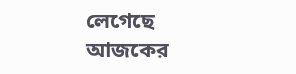লেগেছে আজকের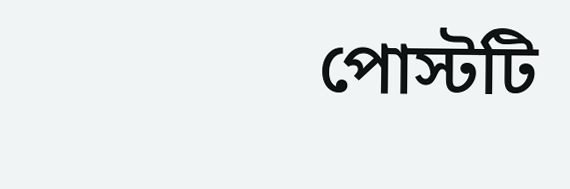পোস্টটি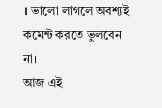। ভালো লাগলে অবশ্যই কমেন্ট করতে ভুলবেন না।
আজ এই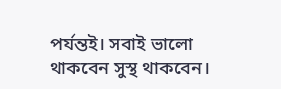পর্যন্তই। সবাই ভালো থাকবেন সুস্থ থাকবেন।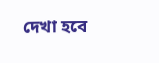দেখা হবে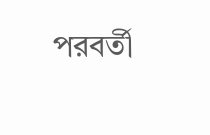পরবর্তী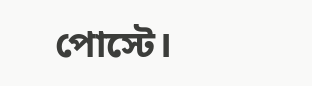পোস্টে।